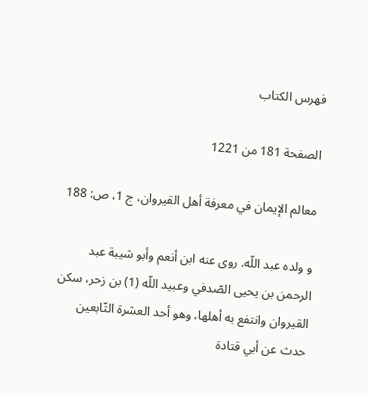فهرس الكتاب

الصفحة 181 من 1221

معالم الإيمان في معرفة أهل القيروان، ج 1، ص: 188

و ولده عبد اللّه. روى عنه ابن أنعم وأبو شيبة عبد الرحمن بن يحيى الصّدفي وعبيد اللّه (1) بن زحر، سكن القيروان وانتفع به أهلها، وهو أحد العشرة التّابعين حدث عن أبي قتادة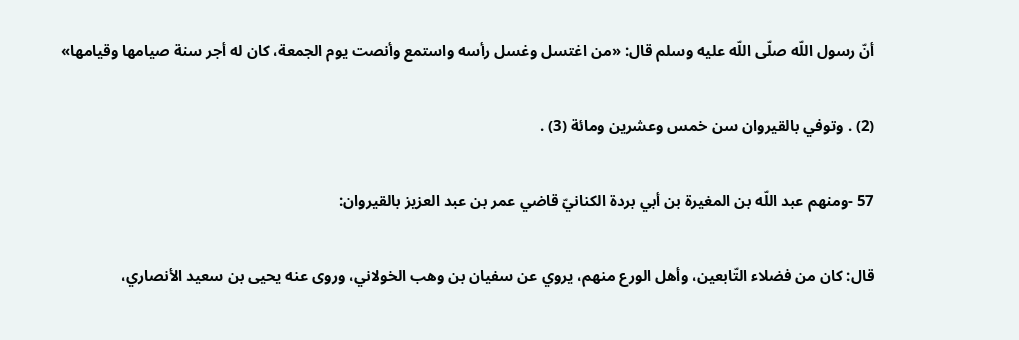أنّ رسول اللّه صلّى اللّه عليه وسلم قال: «من اغتسل وغسل رأسه واستمع وأنصت يوم الجمعة، كان له أجر سنة صيامها وقيامها»

(2) . وتوفي بالقيروان سن خمس وعشرين ومائة (3) .

57 -ومنهم عبد اللّه بن المغيرة بن أبي بردة الكنانيّ قاضي عمر بن عبد العزيز بالقيروان:

قال: كان من فضلاء التّابعين، وأهل الورع منهم، يروي عن سفيان بن وهب الخولاني، وروى عنه يحيى بن سعيد الأنصاري،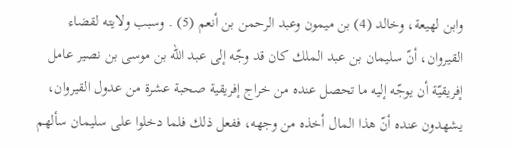وابن لهيعة، وخالد (4) بن ميمون وعبد الرحمن بن أنعم (5) . وسبب ولايته لقضاء القيروان، أنّ سليمان بن عبد الملك كان قد وجّه إلى عبد اللّه بن موسى بن نصير عامل إفريقيّة أن يوجّه إليه ما تحصل عنده من خراج إفريقية صحبة عشرة من عدول القيروان، يشهدون عنده أنّ هذا المال أخذه من وجهه، ففعل ذلك فلما دخلوا على سليمان سألهم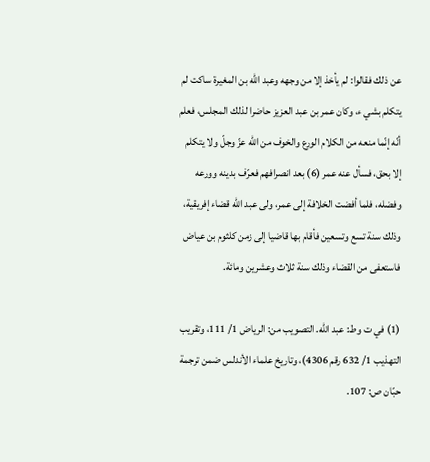عن ذلك فقالوا: لم يأخذ إلا من وجهه وعبد اللّه بن المغيرة ساكت لم يتكلم بشي ء، وكان عمر بن عبد العزيز حاضرا لذلك المجلس، فعلم أنّه إنّما منعه من الكلام الورع والخوف من اللّه عزّ وجلّ ولا يتكلم إلا بحق، فسأل عنه عمر (6) بعد انصرافهم فعرّف بدينه وورعه وفضله، فلما أفضت الخلافة إلى عمر، ولى عبد اللّه قضاء إفريقية، وذلك سنة تسع وتسعين فأقام بها قاضيا إلى زمن كلثوم بن عياض فاستعفى من القضاء وذلك سنة ثلاث وعشرين ومائة.

(1) في ت وط: عبد اللّه. التصويب من: الرياض 1/ 111، وتقريب التهذيب 1/ 632 رقم 4306)، وتاريخ علماء الأندلس ضمن ترجمة حبّان ص: 107.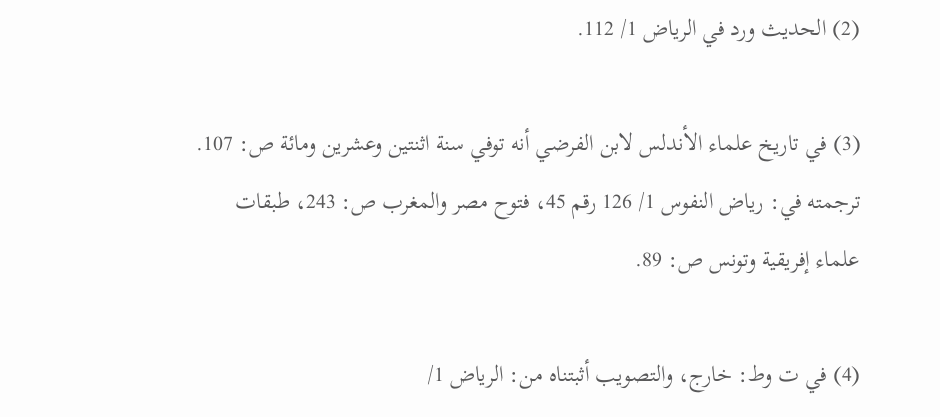(2) الحديث ورد في الرياض 1/ 112.

(3) في تاريخ علماء الأندلس لابن الفرضي أنه توفي سنة اثنتين وعشرين ومائة ص: 107. ترجمته في: رياض النفوس 1/ 126 رقم 45، فتوح مصر والمغرب ص: 243، طبقات علماء إفريقية وتونس ص: 89.

(4) في ت وط: خارج، والتصويب أثبتناه من: الرياض 1/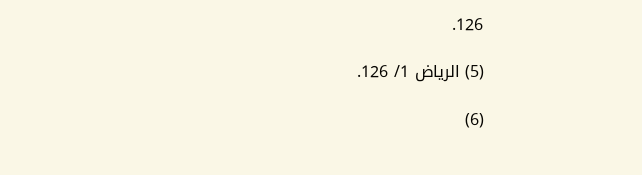126.

(5) الرياض 1/ 126.

(6)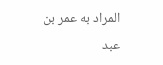المراد به عمر بن عبد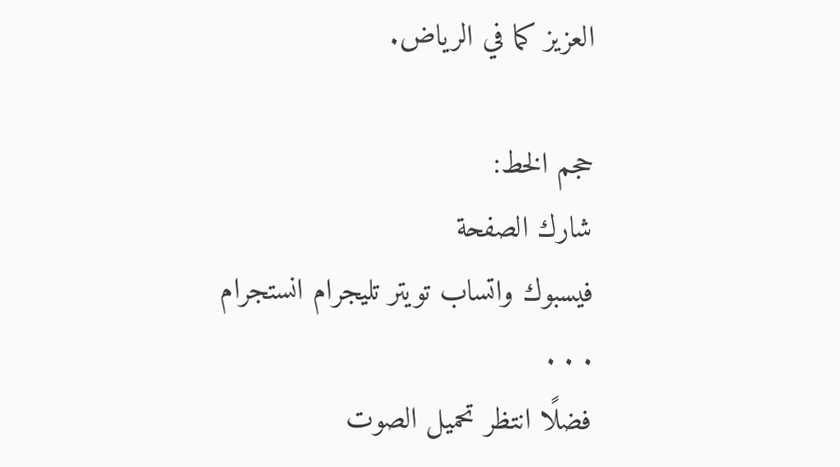العزيز كما في الرياض.

حجم الخط:
شارك الصفحة
فيسبوك واتساب تويتر تليجرام انستجرام
. . .
فضلًا انتظر تحميل الصوت